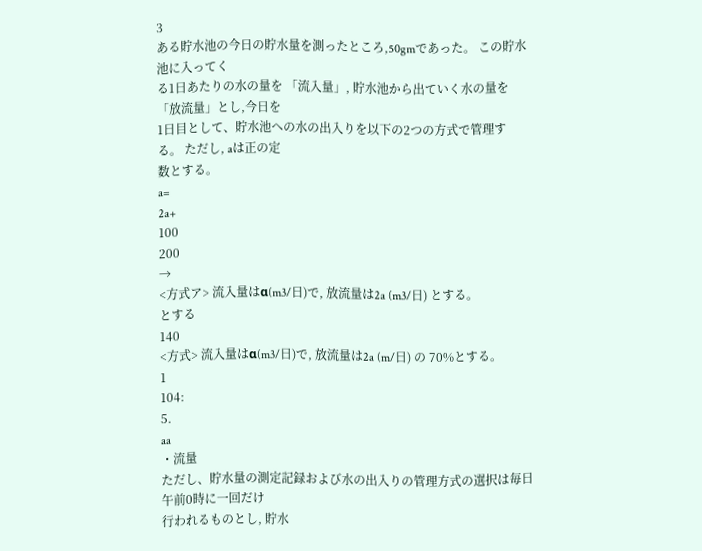3
ある貯水池の今日の貯水量を測ったところ,50gmであった。 この貯水池に入ってく
る1日あたりの水の量を 「流入量」, 貯水池から出ていく水の量を「放流量」とし,今日を
1日目として、貯水池への水の出入りを以下の2つの方式で管理する。 ただし, aは正の定
数とする。
a=
2a+
100
200
→
<方式ア> 流入量はα(m3/日)で, 放流量は2a (m3/日) とする。
とする
140
<方式> 流入量はα(m3/日)で, 放流量は2a (m/日) の 70%とする。
1
104:
5.
aa
・流量
ただし、貯水量の測定記録および水の出入りの管理方式の選択は毎日午前0時に一回だけ
行われるものとし, 貯水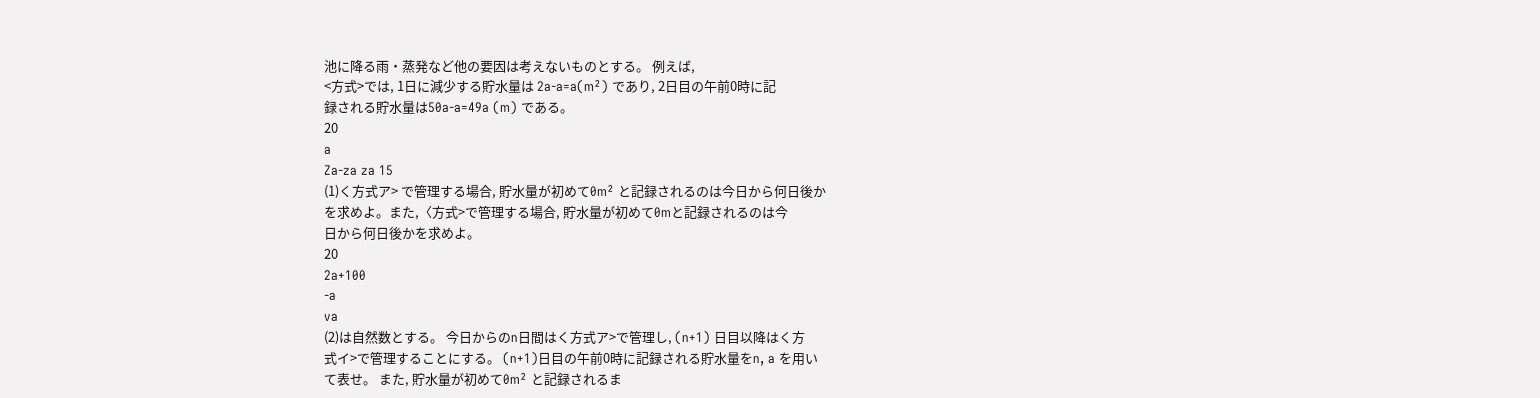池に降る雨・蒸発など他の要因は考えないものとする。 例えば,
<方式>では, 1日に減少する貯水量は 2a-a=a(m²) であり, 2日目の午前0時に記
録される貯水量は50a-a=49a (m) である。
20
a
Za-za za 15
(1)く方式ア> で管理する場合, 貯水量が初めて0m² と記録されるのは今日から何日後か
を求めよ。また,〈方式>で管理する場合, 貯水量が初めて0mと記録されるのは今
日から何日後かを求めよ。
20
2a+100
-a
va
(2)は自然数とする。 今日からのn日間はく方式ア>で管理し, (n+1) 日目以降はく方
式イ>で管理することにする。 (n+1)日目の午前0時に記録される貯水量をn, a を用い
て表せ。 また, 貯水量が初めて0m² と記録されるま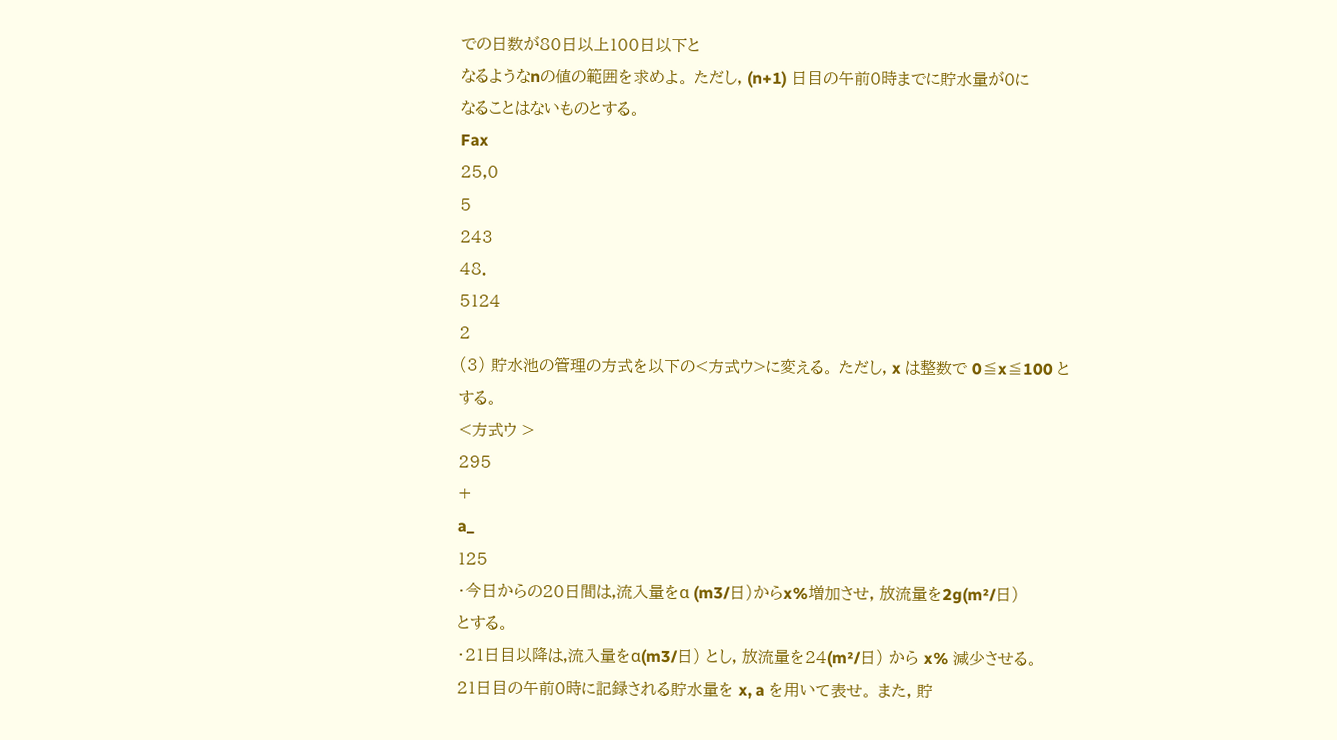での日数が80日以上100日以下と
なるようなnの値の範囲を求めよ。 ただし, (n+1) 日目の午前0時までに貯水量が0に
なることはないものとする。
Fax
25,0
5
243
48.
5124
2
(3) 貯水池の管理の方式を以下の<方式ウ>に変える。 ただし, x は整数で 0≦x≦100 と
する。
<方式ウ >
295
+
a_
125
・今日からの20日間は,流入量をα (m3/日)からx%増加させ, 放流量を2g(m²/日)
とする。
・21日目以降は,流入量をα(m3/日) とし, 放流量を24(m²/日) から x% 減少させる。
21日目の午前0時に記録される貯水量を x, a を用いて表せ。 また, 貯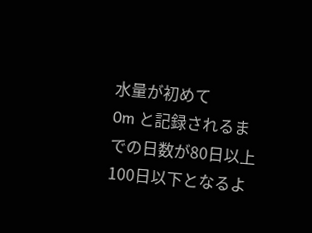水量が初めて
0m と記録されるまでの日数が80日以上100日以下となるよ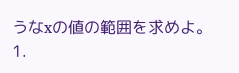うなxの値の範囲を求めよ。
1.